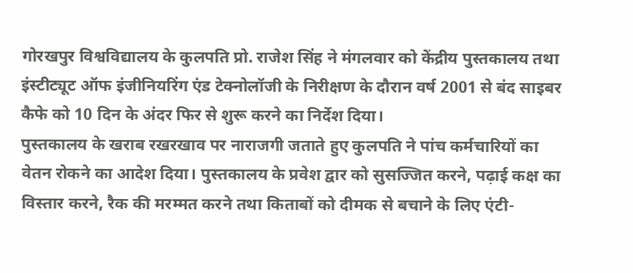गोरखपुर विश्वविद्यालय के कुलपति प्रो. राजेश सिंह ने मंगलवार को केंद्रीय पुस्तकालय तथा इंस्टीट्यूट ऑफ इंजीनियरिंग एंड टेक्नोलॉजी के निरीक्षण के दौरान वर्ष 2001 से बंद साइबर कैफे को 10 दिन के अंदर फिर से शुरू करने का निर्देश दिया।
पुस्तकालय के खराब रखरखाव पर नाराजगी जताते हुए कुलपति ने पांच कर्मचारियों का वेतन रोकने का आदेश दिया। पुस्तकालय के प्रवेश द्वार को सुसज्जित करने, पढ़ाई कक्ष का विस्तार करने, रैक की मरम्मत करने तथा किताबों को दीमक से बचाने के लिए एंटी-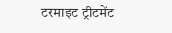टरमाइट ट्रीटमेंट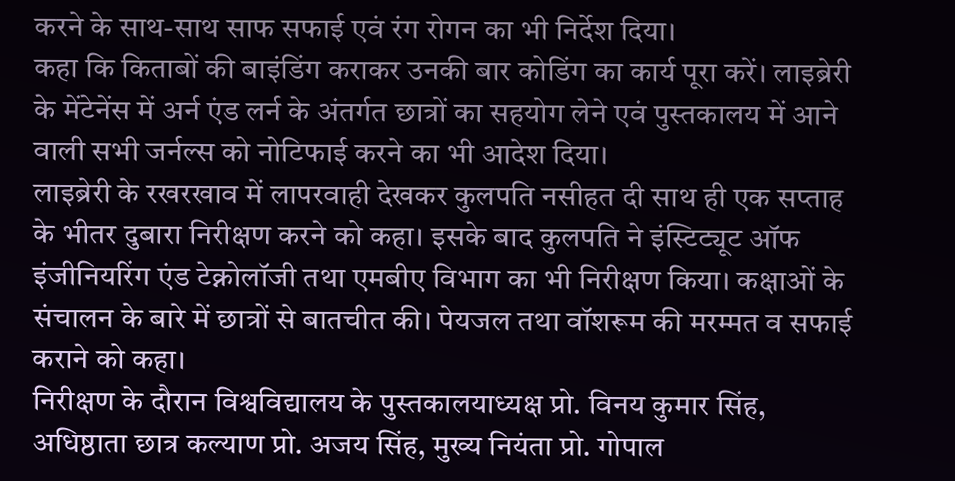करने के साथ-साथ साफ सफाई एवं रंग रोगन का भी निर्देश दिया।
कहा कि किताबों की बाइंडिंग कराकर उनकी बार कोडिंग का कार्य पूरा करें। लाइब्रेरी के मेंटेनेंस में अर्न एंड लर्न के अंतर्गत छात्रों का सहयोग लेने एवं पुस्तकालय में आने वाली सभी जर्नल्स को नोटिफाई करने का भी आदेश दिया।
लाइब्रेरी के रखरखाव में लापरवाही देखकर कुलपति नसीहत दी साथ ही एक सप्ताह के भीतर दुबारा निरीक्षण करने को कहा। इसके बाद कुलपति ने इंस्टिट्यूट ऑफ इंजीनियरिंग एंड टेक्नोलॉजी तथा एमबीए विभाग का भी निरीक्षण किया। कक्षाओं के संचालन के बारे में छात्रों से बातचीत की। पेयजल तथा वॉशरूम की मरम्मत व सफाई कराने को कहा।
निरीक्षण के दौरान विश्वविद्यालय के पुस्तकालयाध्यक्ष प्रो. विनय कुमार सिंह, अधिष्ठाता छात्र कल्याण प्रो. अजय सिंह, मुख्य नियंता प्रो. गोपाल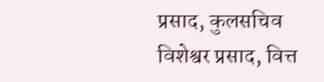प्रसाद, कुलसचिव विशेश्वर प्रसाद, वित्त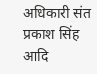अधिकारी संत प्रकाश सिंह आदि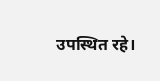उपस्थित रहे।